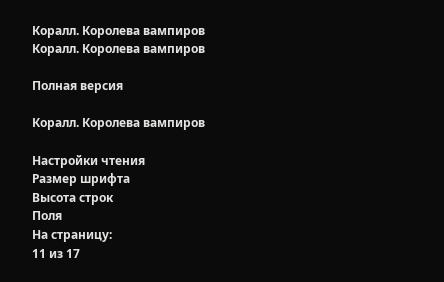Коралл. Королева вампиров
Коралл. Королева вампиров

Полная версия

Коралл. Королева вампиров

Настройки чтения
Размер шрифта
Высота строк
Поля
На страницу:
11 из 17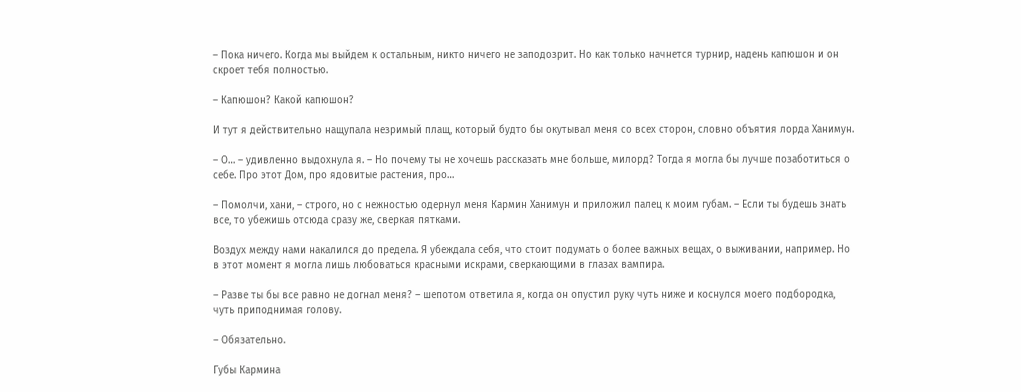– Пока ничего. Когда мы выйдем к остальным, никто ничего не заподозрит. Но как только начнется турнир, надень капюшон и он скроет тебя полностью.

– Капюшон? Какой капюшон?

И тут я действительно нащупала незримый плащ, который будто бы окутывал меня со всех сторон, словно объятия лорда Ханимун.

– О… – удивленно выдохнула я. – Но почему ты не хочешь рассказать мне больше, милорд? Тогда я могла бы лучше позаботиться о себе. Про этот Дом, про ядовитые растения, про…

– Помолчи, хани, – строго, но с нежностью одернул меня Кармин Ханимун и приложил палец к моим губам. – Если ты будешь знать все, то убежишь отсюда сразу же, сверкая пятками.

Воздух между нами накалился до предела. Я убеждала себя, что стоит подумать о более важных вещах, о выживании, например. Но в этот момент я могла лишь любоваться красными искрами, сверкающими в глазах вампира.

– Разве ты бы все равно не догнал меня? – шепотом ответила я, когда он опустил руку чуть ниже и коснулся моего подбородка, чуть приподнимая голову.

– Обязательно.

Губы Кармина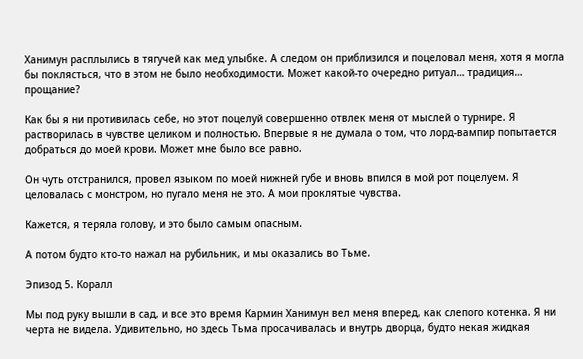Ханимун расплылись в тягучей как мед улыбке. А следом он приблизился и поцеловал меня, хотя я могла бы поклясться, что в этом не было необходимости. Может какой-то очередно ритуал… традиция… прощание?

Как бы я ни противилась себе, но этот поцелуй совершенно отвлек меня от мыслей о турнире. Я растворилась в чувстве целиком и полностью. Впервые я не думала о том, что лорд-вампир попытается добраться до моей крови. Может мне было все равно.

Он чуть отстранился, провел языком по моей нижней губе и вновь впился в мой рот поцелуем. Я целовалась с монстром, но пугало меня не это. А мои проклятые чувства.

Кажется, я теряла голову, и это было самым опасным.

А потом будто кто-то нажал на рубильник, и мы оказались во Тьме.

Эпизод 5. Коралл

Мы под руку вышли в сад, и все это время Кармин Ханимун вел меня вперед, как слепого котенка. Я ни черта не видела. Удивительно, но здесь Тьма просачивалась и внутрь дворца, будто некая жидкая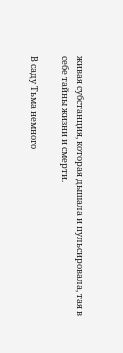живая субстанция, которая дышала и пульсировала, тая в себе тайны жизни и смерти.

В саду Тьма немного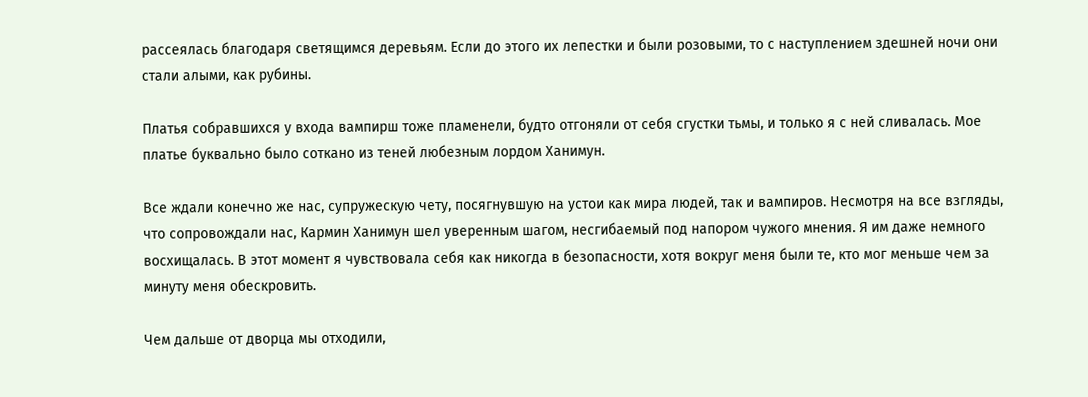рассеялась благодаря светящимся деревьям. Если до этого их лепестки и были розовыми, то с наступлением здешней ночи они стали алыми, как рубины.

Платья собравшихся у входа вампирш тоже пламенели, будто отгоняли от себя сгустки тьмы, и только я с ней сливалась. Мое платье буквально было соткано из теней любезным лордом Ханимун.

Все ждали конечно же нас, супружескую чету, посягнувшую на устои как мира людей, так и вампиров. Несмотря на все взгляды, что сопровождали нас, Кармин Ханимун шел уверенным шагом, несгибаемый под напором чужого мнения. Я им даже немного восхищалась. В этот момент я чувствовала себя как никогда в безопасности, хотя вокруг меня были те, кто мог меньше чем за минуту меня обескровить.

Чем дальше от дворца мы отходили,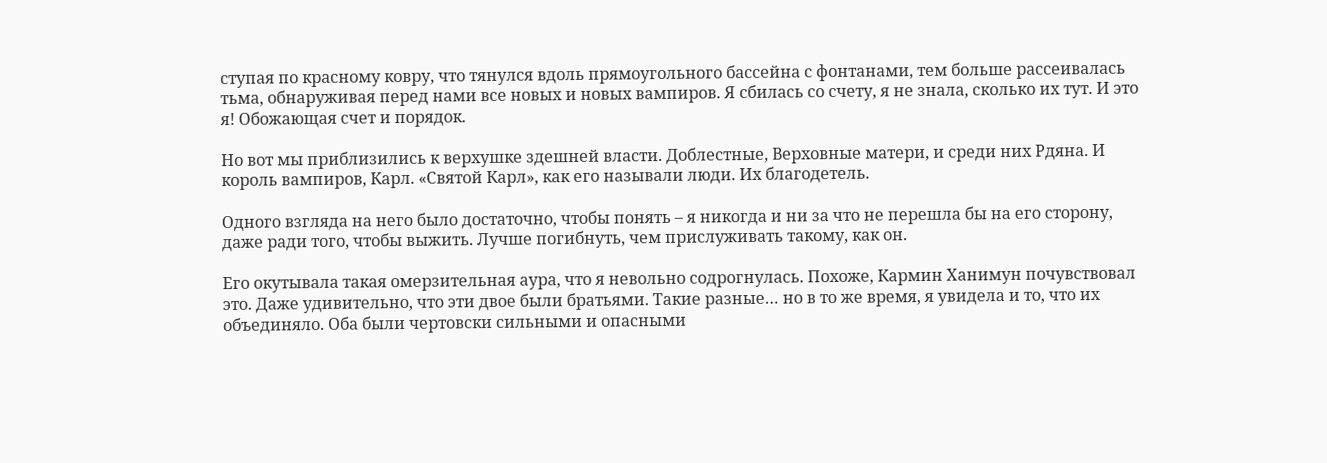ступая по красному ковру, что тянулся вдоль прямоугольного бассейна с фонтанами, тем больше рассеивалась тьма, обнаруживая перед нами все новых и новых вампиров. Я сбилась со счету, я не знала, сколько их тут. И это я! Обожающая счет и порядок.

Но вот мы приблизились к верхушке здешней власти. Доблестные, Верховные матери, и среди них Рдяна. И король вампиров, Карл. «Святой Карл», как его называли люди. Их благодетель.

Одного взгляда на него было достаточно, чтобы понять – я никогда и ни за что не перешла бы на его сторону, даже ради того, чтобы выжить. Лучше погибнуть, чем прислуживать такому, как он.

Его окутывала такая омерзительная аура, что я невольно содрогнулась. Похоже, Кармин Ханимун почувствовал это. Даже удивительно, что эти двое были братьями. Такие разные… но в то же время, я увидела и то, что их объединяло. Оба были чертовски сильными и опасными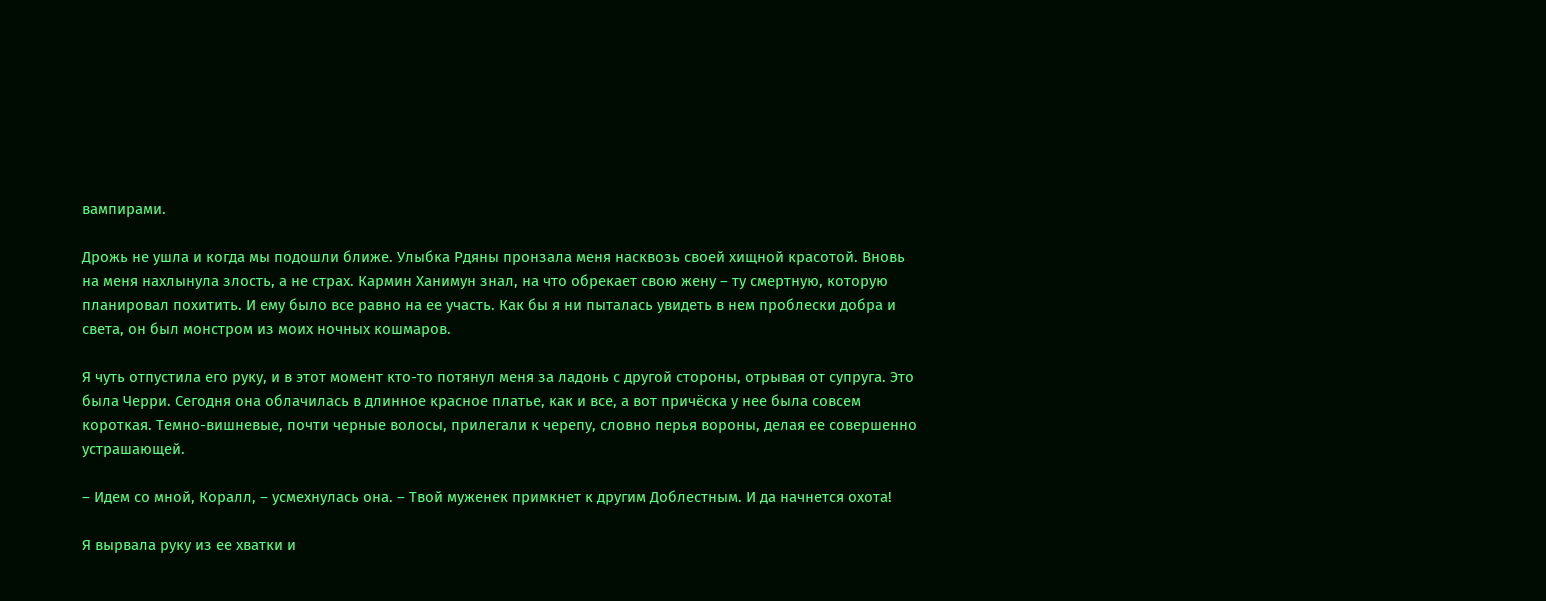вампирами.

Дрожь не ушла и когда мы подошли ближе. Улыбка Рдяны пронзала меня насквозь своей хищной красотой. Вновь на меня нахлынула злость, а не страх. Кармин Ханимун знал, на что обрекает свою жену – ту смертную, которую планировал похитить. И ему было все равно на ее участь. Как бы я ни пыталась увидеть в нем проблески добра и света, он был монстром из моих ночных кошмаров.

Я чуть отпустила его руку, и в этот момент кто-то потянул меня за ладонь с другой стороны, отрывая от супруга. Это была Черри. Сегодня она облачилась в длинное красное платье, как и все, а вот причёска у нее была совсем короткая. Темно-вишневые, почти черные волосы, прилегали к черепу, словно перья вороны, делая ее совершенно устрашающей.

– Идем со мной, Коралл, – усмехнулась она. – Твой муженек примкнет к другим Доблестным. И да начнется охота!

Я вырвала руку из ее хватки и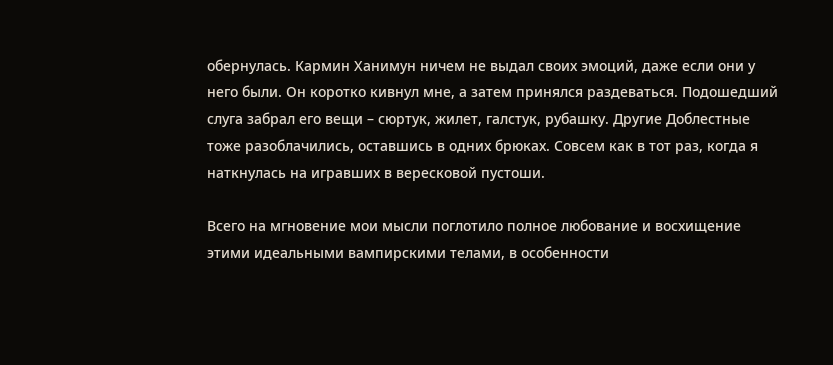обернулась. Кармин Ханимун ничем не выдал своих эмоций, даже если они у него были. Он коротко кивнул мне, а затем принялся раздеваться. Подошедший слуга забрал его вещи – сюртук, жилет, галстук, рубашку. Другие Доблестные тоже разоблачились, оставшись в одних брюках. Совсем как в тот раз, когда я наткнулась на игравших в вересковой пустоши.

Всего на мгновение мои мысли поглотило полное любование и восхищение этими идеальными вампирскими телами, в особенности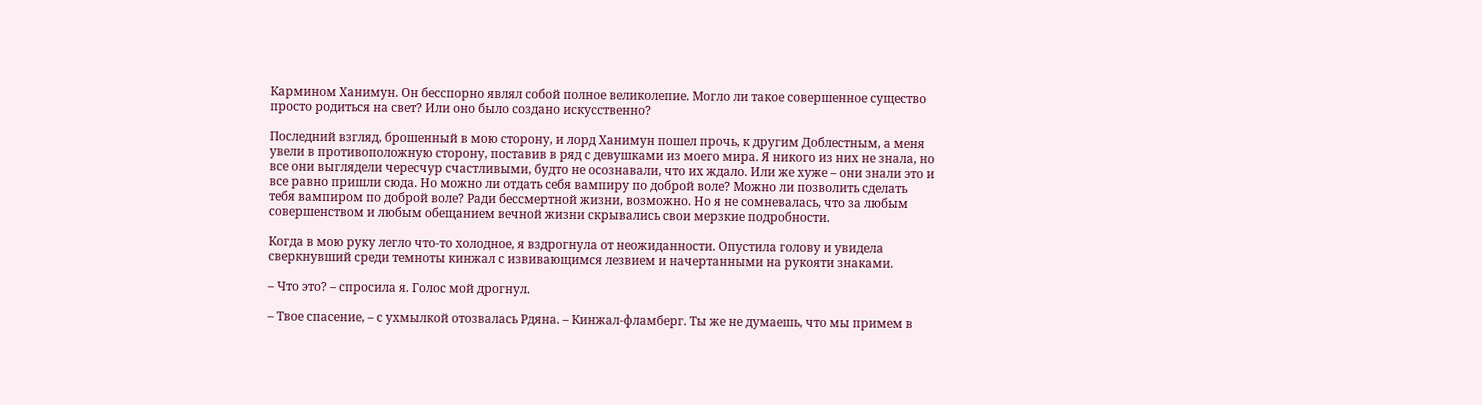Кармином Ханимун. Он бесспорно являл собой полное великолепие. Могло ли такое совершенное существо просто родиться на свет? Или оно было создано искусственно?

Последний взгляд, брошенный в мою сторону, и лорд Ханимун пошел прочь, к другим Доблестным, а меня увели в противоположную сторону, поставив в ряд с девушками из моего мира. Я никого из них не знала, но все они выглядели чересчур счастливыми, будто не осознавали, что их ждало. Или же хуже – они знали это и все равно пришли сюда. Но можно ли отдать себя вампиру по доброй воле? Можно ли позволить сделать тебя вампиром по доброй воле? Ради бессмертной жизни, возможно. Но я не сомневалась, что за любым совершенством и любым обещанием вечной жизни скрывались свои мерзкие подробности.

Когда в мою руку легло что-то холодное, я вздрогнула от неожиданности. Опустила голову и увидела сверкнувший среди темноты кинжал с извивающимся лезвием и начертанными на рукояти знаками.

– Что это? – спросила я. Голос мой дрогнул.

– Твое спасение, – с ухмылкой отозвалась Рдяна. – Кинжал-фламберг. Ты же не думаешь, что мы примем в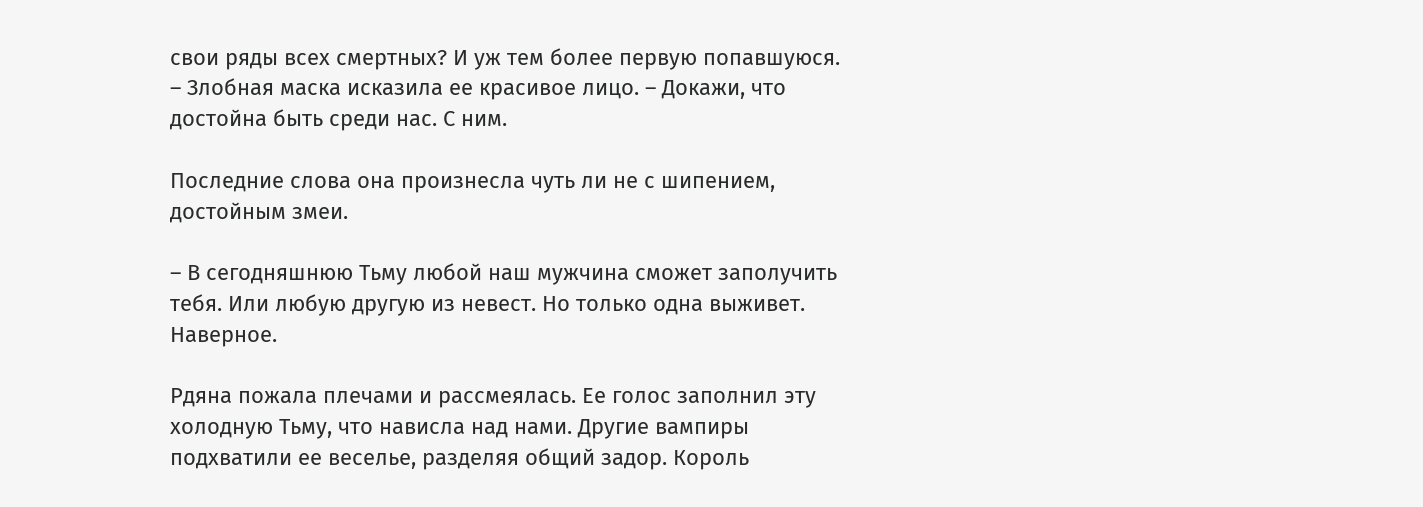свои ряды всех смертных? И уж тем более первую попавшуюся. – Злобная маска исказила ее красивое лицо. – Докажи, что достойна быть среди нас. С ним.

Последние слова она произнесла чуть ли не с шипением, достойным змеи.

– В сегодняшнюю Тьму любой наш мужчина сможет заполучить тебя. Или любую другую из невест. Но только одна выживет. Наверное.

Рдяна пожала плечами и рассмеялась. Ее голос заполнил эту холодную Тьму, что нависла над нами. Другие вампиры подхватили ее веселье, разделяя общий задор. Король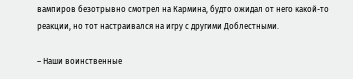вампиров безотрывно смотрел на Кармина, будто ожидал от него какой-то реакции, но тот настраивался на игру с другими Доблестными.

– Наши воинственные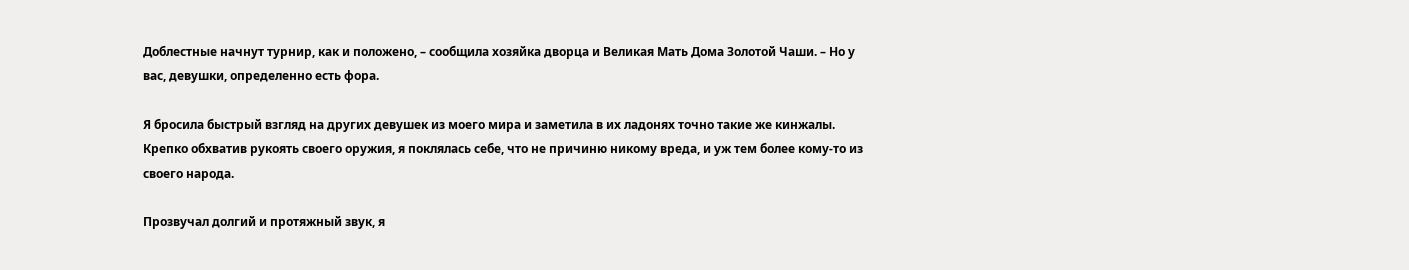Доблестные начнут турнир, как и положено, – сообщила хозяйка дворца и Великая Мать Дома Золотой Чаши. – Но у вас, девушки, определенно есть фора.

Я бросила быстрый взгляд на других девушек из моего мира и заметила в их ладонях точно такие же кинжалы. Крепко обхватив рукоять своего оружия, я поклялась себе, что не причиню никому вреда, и уж тем более кому-то из своего народа.

Прозвучал долгий и протяжный звук, я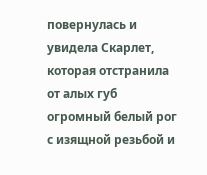повернулась и увидела Скарлет, которая отстранила от алых губ огромный белый рог с изящной резьбой и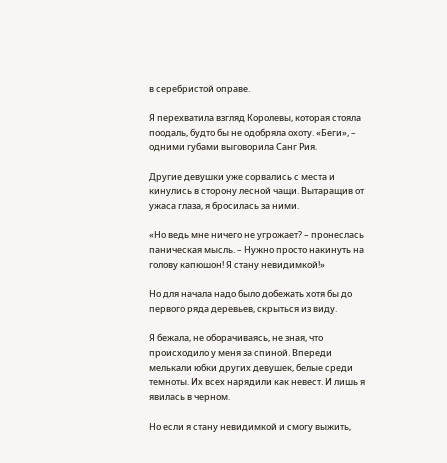в серебристой оправе.

Я перехватила взгляд Королевы, которая стояла поодаль, будто бы не одобряла охоту. «Беги», – одними губами выговорила Санг Рия.

Другие девушки уже сорвались с места и кинулись в сторону лесной чащи. Вытаращив от ужаса глаза, я бросилась за ними.

«Но ведь мне ничего не угрожает? – пронеслась паническая мысль. – Нужно просто накинуть на голову капюшон! Я стану невидимкой!»

Но для начала надо было добежать хотя бы до первого ряда деревьев, скрыться из виду.

Я бежала, не оборачиваясь, не зная, что происходило у меня за спиной. Впереди мелькали юбки других девушек, белые среди темноты. Их всех нарядили как невест. И лишь я явилась в черном.

Но если я стану невидимкой и смогу выжить,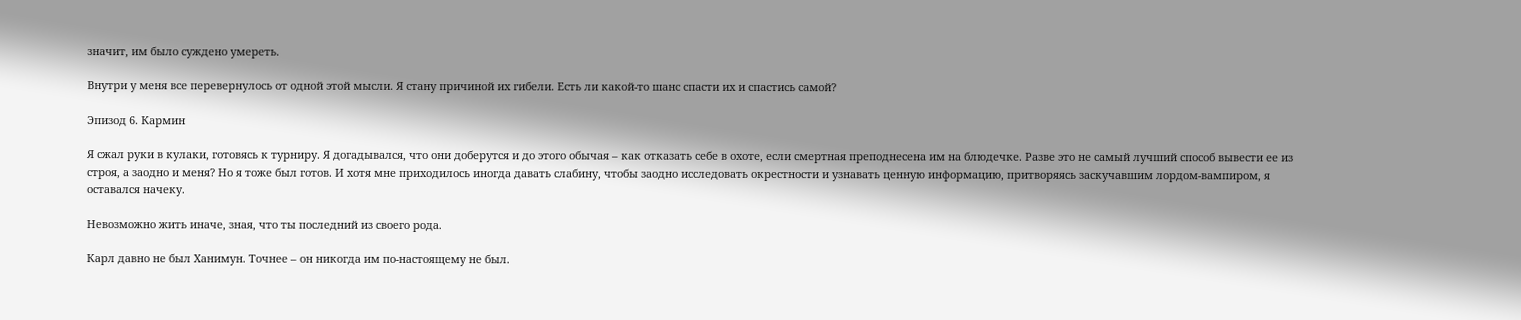значит, им было суждено умереть.

Внутри у меня все перевернулось от одной этой мысли. Я стану причиной их гибели. Есть ли какой-то шанс спасти их и спастись самой?

Эпизод 6. Кармин

Я сжал руки в кулаки, готовясь к турниру. Я догадывался, что они доберутся и до этого обычая – как отказать себе в охоте, если смертная преподнесена им на блюдечке. Разве это не самый лучший способ вывести ее из строя, а заодно и меня? Но я тоже был готов. И хотя мне приходилось иногда давать слабину, чтобы заодно исследовать окрестности и узнавать ценную информацию, притворяясь заскучавшим лордом-вампиром, я оставался начеку.

Невозможно жить иначе, зная, что ты последний из своего рода.

Карл давно не был Ханимун. Точнее – он никогда им по-настоящему не был.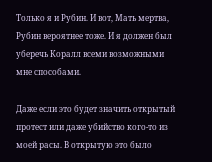Только я и Рубин. И вот, Мать мертва, Рубин вероятнее тоже. И я должен был уберечь Коралл всеми возможными мне способами.

Даже если это будет значить открытый протест или даже убийство кого-то из моей расы. В открытую это было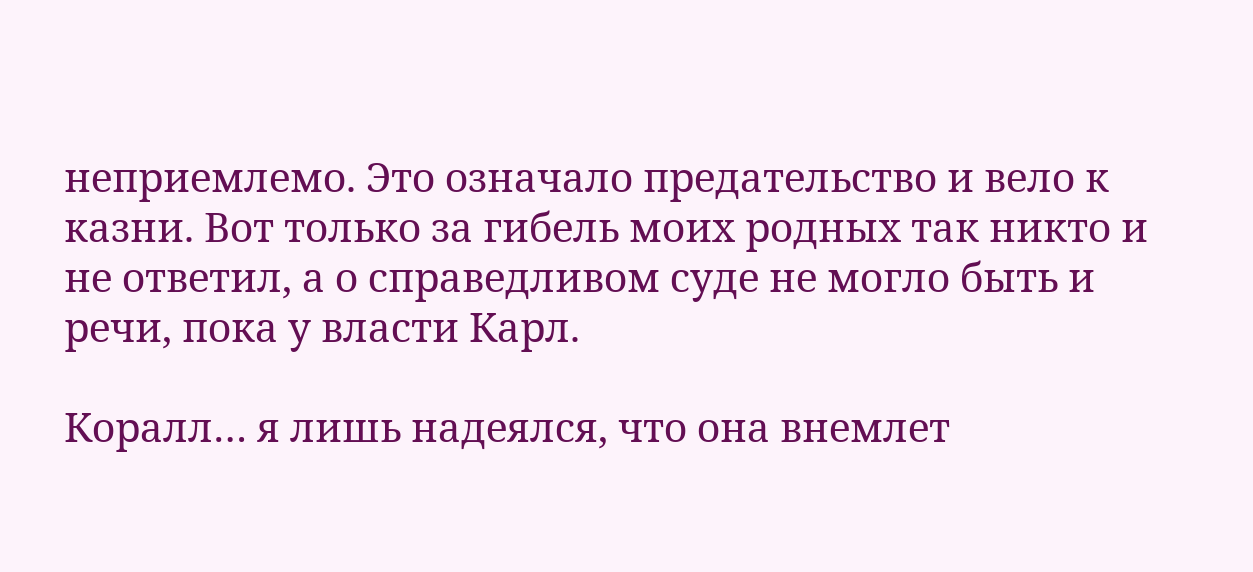неприемлемо. Это означало предательство и вело к казни. Вот только за гибель моих родных так никто и не ответил, а о справедливом суде не могло быть и речи, пока у власти Карл.

Коралл… я лишь надеялся, что она внемлет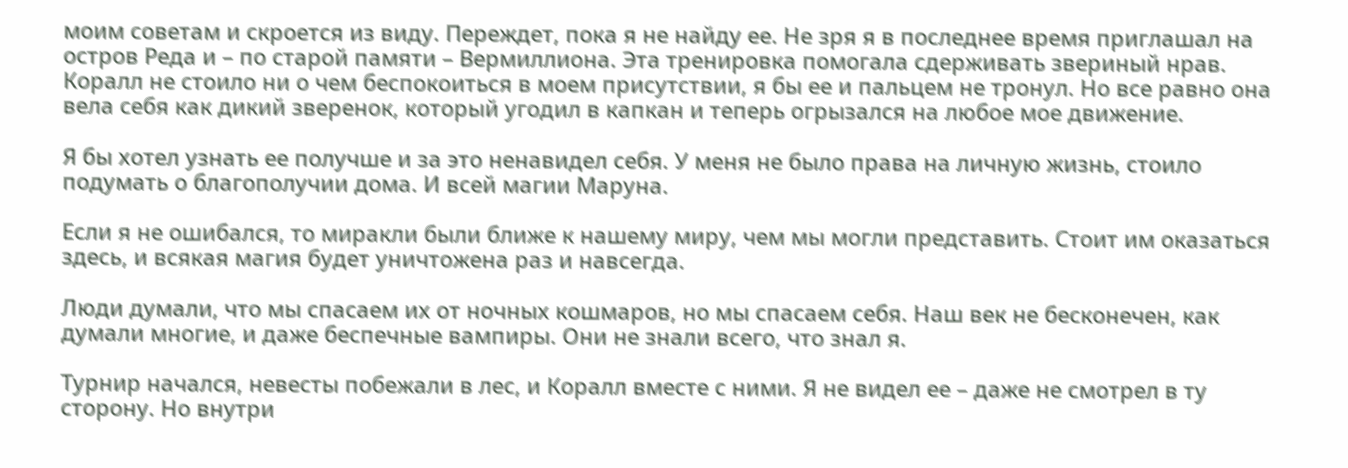моим советам и скроется из виду. Переждет, пока я не найду ее. Не зря я в последнее время приглашал на остров Реда и – по старой памяти – Вермиллиона. Эта тренировка помогала сдерживать звериный нрав. Коралл не стоило ни о чем беспокоиться в моем присутствии, я бы ее и пальцем не тронул. Но все равно она вела себя как дикий зверенок, который угодил в капкан и теперь огрызался на любое мое движение.

Я бы хотел узнать ее получше и за это ненавидел себя. У меня не было права на личную жизнь, стоило подумать о благополучии дома. И всей магии Маруна.

Если я не ошибался, то миракли были ближе к нашему миру, чем мы могли представить. Стоит им оказаться здесь, и всякая магия будет уничтожена раз и навсегда.

Люди думали, что мы спасаем их от ночных кошмаров, но мы спасаем себя. Наш век не бесконечен, как думали многие, и даже беспечные вампиры. Они не знали всего, что знал я.

Турнир начался, невесты побежали в лес, и Коралл вместе с ними. Я не видел ее – даже не смотрел в ту сторону. Но внутри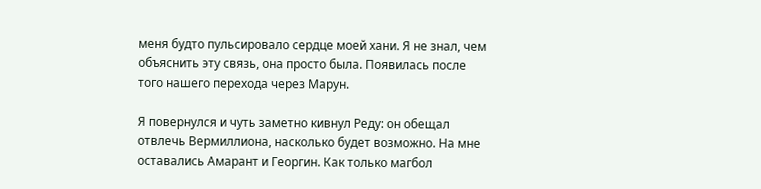меня будто пульсировало сердце моей хани. Я не знал, чем объяснить эту связь, она просто была. Появилась после того нашего перехода через Марун.

Я повернулся и чуть заметно кивнул Реду: он обещал отвлечь Вермиллиона, насколько будет возможно. На мне оставались Амарант и Георгин. Как только магбол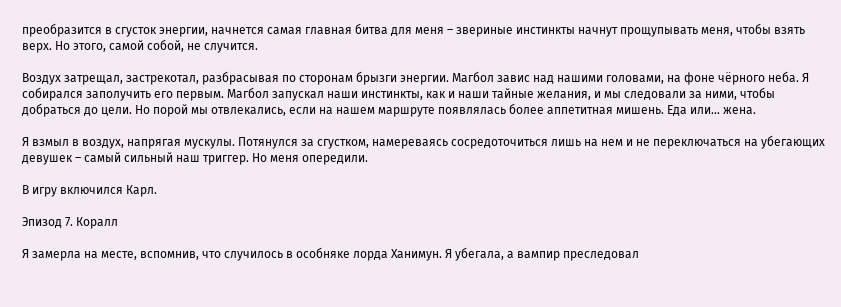преобразится в сгусток энергии, начнется самая главная битва для меня – звериные инстинкты начнут прощупывать меня, чтобы взять верх. Но этого, самой собой, не случится.

Воздух затрещал, застрекотал, разбрасывая по сторонам брызги энергии. Магбол завис над нашими головами, на фоне чёрного неба. Я собирался заполучить его первым. Магбол запускал наши инстинкты, как и наши тайные желания, и мы следовали за ними, чтобы добраться до цели. Но порой мы отвлекались, если на нашем маршруте появлялась более аппетитная мишень. Еда или… жена.

Я взмыл в воздух, напрягая мускулы. Потянулся за сгустком, намереваясь сосредоточиться лишь на нем и не переключаться на убегающих девушек – самый сильный наш триггер. Но меня опередили.

В игру включился Карл.

Эпизод 7. Коралл

Я замерла на месте, вспомнив, что случилось в особняке лорда Ханимун. Я убегала, а вампир преследовал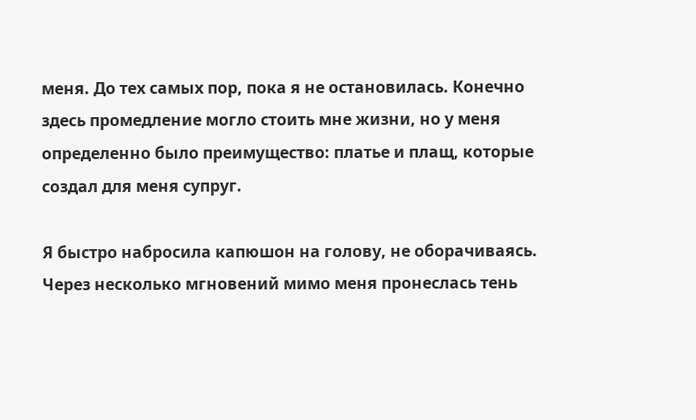меня. До тех самых пор, пока я не остановилась. Конечно здесь промедление могло стоить мне жизни, но у меня определенно было преимущество: платье и плащ, которые создал для меня супруг.

Я быстро набросила капюшон на голову, не оборачиваясь. Через несколько мгновений мимо меня пронеслась тень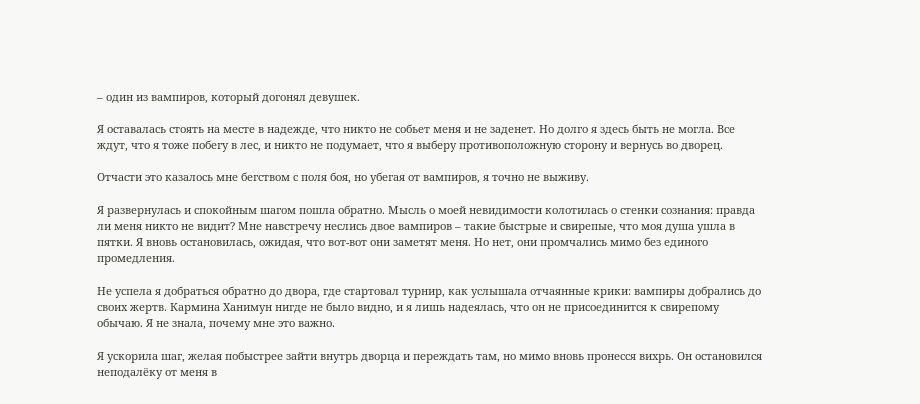– один из вампиров, который догонял девушек.

Я оставалась стоять на месте в надежде, что никто не собьет меня и не заденет. Но долго я здесь быть не могла. Все ждут, что я тоже побегу в лес, и никто не подумает, что я выберу противоположную сторону и вернусь во дворец.

Отчасти это казалось мне бегством с поля боя, но убегая от вампиров, я точно не выживу.

Я развернулась и спокойным шагом пошла обратно. Мысль о моей невидимости колотилась о стенки сознания: правда ли меня никто не видит? Мне навстречу неслись двое вампиров – такие быстрые и свирепые, что моя душа ушла в пятки. Я вновь остановилась, ожидая, что вот-вот они заметят меня. Но нет, они промчались мимо без единого промедления.

Не успела я добраться обратно до двора, где стартовал турнир, как услышала отчаянные крики: вампиры добрались до своих жертв. Кармина Ханимун нигде не было видно, и я лишь надеялась, что он не присоединится к свирепому обычаю. Я не знала, почему мне это важно.

Я ускорила шаг, желая побыстрее зайти внутрь дворца и переждать там, но мимо вновь пронесся вихрь. Он остановился неподалёку от меня в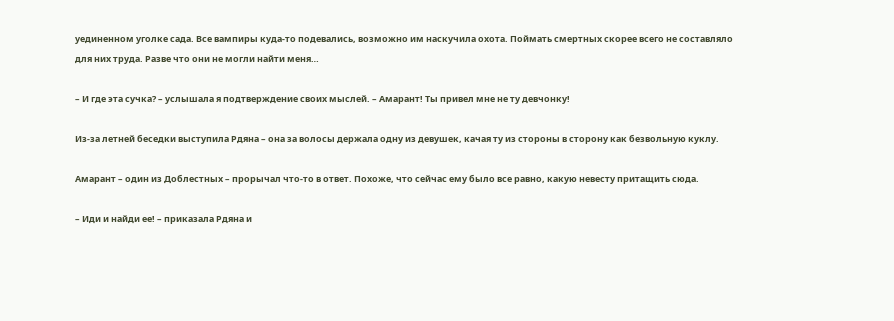уединенном уголке сада. Все вампиры куда-то подевались, возможно им наскучила охота. Поймать смертных скорее всего не составляло для них труда. Разве что они не могли найти меня…

– И где эта сучка? – услышала я подтверждение своих мыслей. – Амарант! Ты привел мне не ту девчонку!

Из-за летней беседки выступила Рдяна – она за волосы держала одну из девушек, качая ту из стороны в сторону как безвольную куклу.

Амарант – один из Доблестных – прорычал что-то в ответ. Похоже, что сейчас ему было все равно, какую невесту притащить сюда.

– Иди и найди ее! – приказала Рдяна и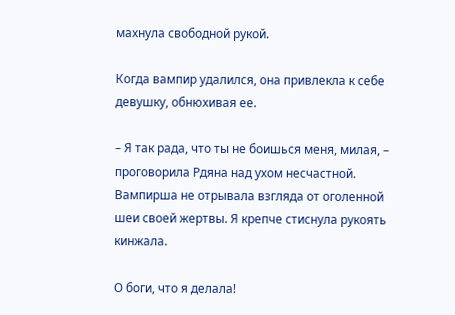махнула свободной рукой.

Когда вампир удалился, она привлекла к себе девушку, обнюхивая ее.

– Я так рада, что ты не боишься меня, милая, – проговорила Рдяна над ухом несчастной. Вампирша не отрывала взгляда от оголенной шеи своей жертвы. Я крепче стиснула рукоять кинжала.

О боги, что я делала!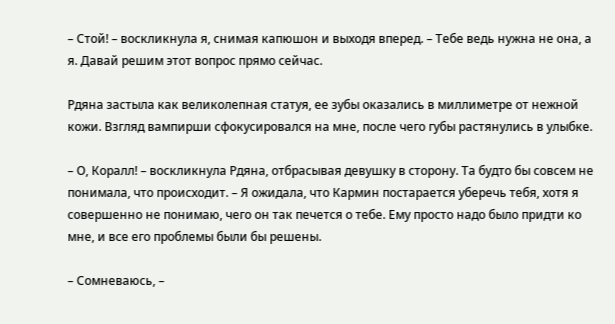– Стой! – воскликнула я, снимая капюшон и выходя вперед. – Тебе ведь нужна не она, а я. Давай решим этот вопрос прямо сейчас.

Рдяна застыла как великолепная статуя, ее зубы оказались в миллиметре от нежной кожи. Взгляд вампирши сфокусировался на мне, после чего губы растянулись в улыбке.

– О, Коралл! – воскликнула Рдяна, отбрасывая девушку в сторону. Та будто бы совсем не понимала, что происходит. – Я ожидала, что Кармин постарается уберечь тебя, хотя я совершенно не понимаю, чего он так печется о тебе. Ему просто надо было придти ко мне, и все его проблемы были бы решены.

– Сомневаюсь, –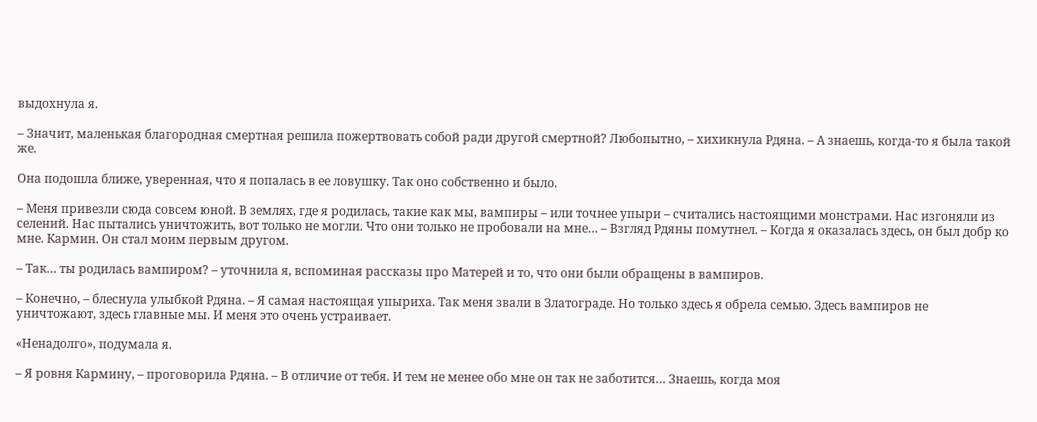выдохнула я.

– Значит, маленькая благородная смертная решила пожертвовать собой ради другой смертной? Любопытно, – хихикнула Рдяна. – А знаешь, когда-то я была такой же.

Она подошла ближе, уверенная, что я попалась в ее ловушку. Так оно собственно и было.

– Меня привезли сюда совсем юной. В землях, где я родилась, такие как мы, вампиры – или точнее упыри – считались настоящими монстрами. Нас изгоняли из селений. Нас пытались уничтожить, вот только не могли. Что они только не пробовали на мне… – Взгляд Рдяны помутнел. – Когда я оказалась здесь, он был добр ко мне. Кармин. Он стал моим первым другом.

– Так… ты родилась вампиром? – уточнила я, вспоминая рассказы про Матерей и то, что они были обращены в вампиров.

– Конечно, – блеснула улыбкой Рдяна. – Я самая настоящая упыриха. Так меня звали в Златограде. Но только здесь я обрела семью. Здесь вампиров не уничтожают, здесь главные мы. И меня это очень устраивает.

«Ненадолго», подумала я.

– Я ровня Кармину, – проговорила Рдяна. – В отличие от тебя. И тем не менее обо мне он так не заботится… Знаешь, когда моя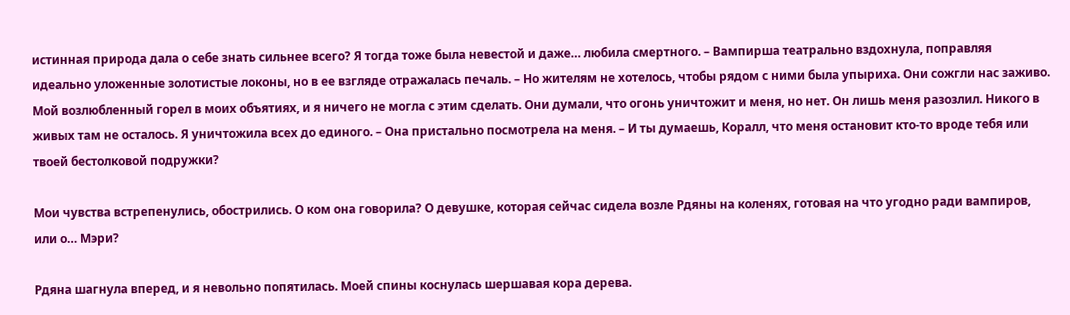истинная природа дала о себе знать сильнее всего? Я тогда тоже была невестой и даже… любила смертного. – Вампирша театрально вздохнула, поправляя идеально уложенные золотистые локоны, но в ее взгляде отражалась печаль. – Но жителям не хотелось, чтобы рядом с ними была упыриха. Они сожгли нас заживо. Мой возлюбленный горел в моих объятиях, и я ничего не могла с этим сделать. Они думали, что огонь уничтожит и меня, но нет. Он лишь меня разозлил. Никого в живых там не осталось. Я уничтожила всех до единого. – Она пристально посмотрела на меня. – И ты думаешь, Коралл, что меня остановит кто-то вроде тебя или твоей бестолковой подружки?

Мои чувства встрепенулись, обострились. О ком она говорила? О девушке, которая сейчас сидела возле Рдяны на коленях, готовая на что угодно ради вампиров, или о… Мэри?

Рдяна шагнула вперед, и я невольно попятилась. Моей спины коснулась шершавая кора дерева.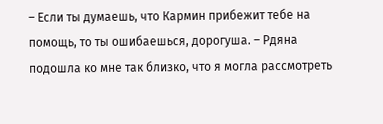– Если ты думаешь, что Кармин прибежит тебе на помощь, то ты ошибаешься, дорогуша. – Рдяна подошла ко мне так близко, что я могла рассмотреть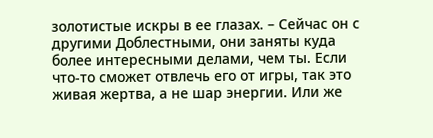золотистые искры в ее глазах. – Сейчас он с другими Доблестными, они заняты куда более интересными делами, чем ты. Если что-то сможет отвлечь его от игры, так это живая жертва, а не шар энергии. Или же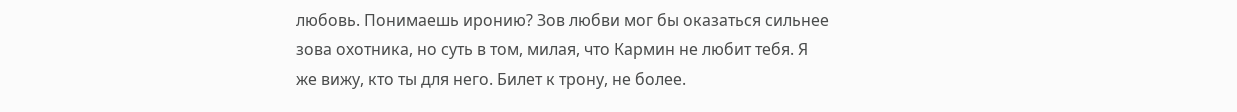любовь. Понимаешь иронию? Зов любви мог бы оказаться сильнее зова охотника, но суть в том, милая, что Кармин не любит тебя. Я же вижу, кто ты для него. Билет к трону, не более.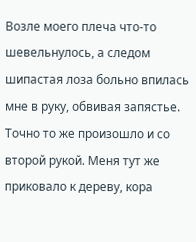Возле моего плеча что-то шевельнулось, а следом шипастая лоза больно впилась мне в руку, обвивая запястье. Точно то же произошло и со второй рукой. Меня тут же приковало к дереву, кора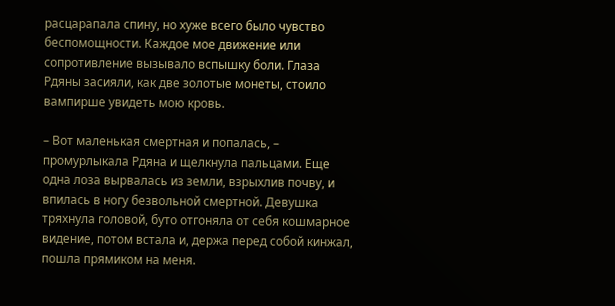расцарапала спину, но хуже всего было чувство беспомощности. Каждое мое движение или сопротивление вызывало вспышку боли. Глаза Рдяны засияли, как две золотые монеты, стоило вампирше увидеть мою кровь.

– Вот маленькая смертная и попалась, – промурлыкала Рдяна и щелкнула пальцами. Еще одна лоза вырвалась из земли, взрыхлив почву, и впилась в ногу безвольной смертной. Девушка тряхнула головой, буто отгоняла от себя кошмарное видение, потом встала и, держа перед собой кинжал, пошла прямиком на меня.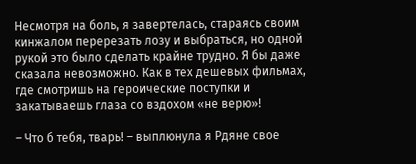Несмотря на боль, я завертелась, стараясь своим кинжалом перерезать лозу и выбраться, но одной рукой это было сделать крайне трудно. Я бы даже сказала невозможно. Как в тех дешевых фильмах, где смотришь на героические поступки и закатываешь глаза со вздохом «не верю»!

– Что б тебя, тварь! – выплюнула я Рдяне свое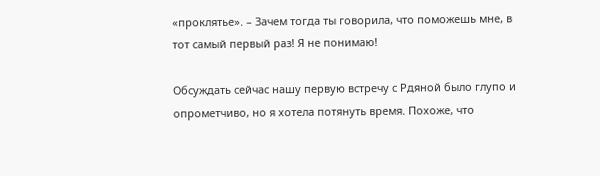«проклятье». – Зачем тогда ты говорила, что поможешь мне, в тот самый первый раз! Я не понимаю!

Обсуждать сейчас нашу первую встречу с Рдяной было глупо и опрометчиво, но я хотела потянуть время. Похоже, что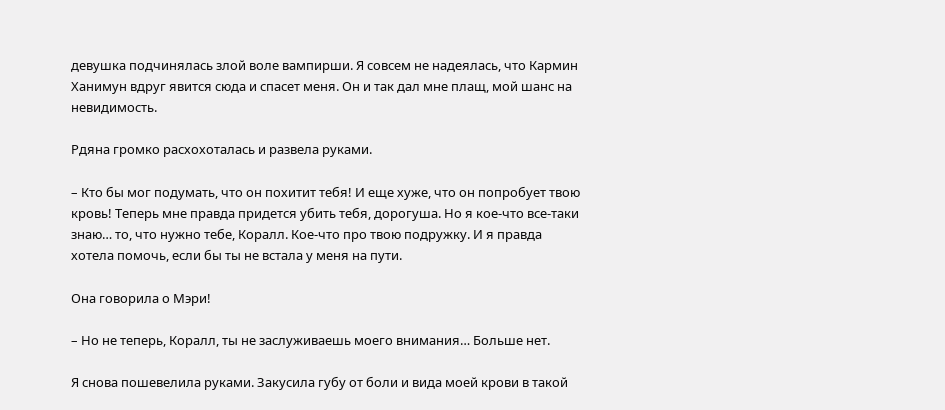девушка подчинялась злой воле вампирши. Я совсем не надеялась, что Кармин Ханимун вдруг явится сюда и спасет меня. Он и так дал мне плащ, мой шанс на невидимость.

Рдяна громко расхохоталась и развела руками.

– Кто бы мог подумать, что он похитит тебя! И еще хуже, что он попробует твою кровь! Теперь мне правда придется убить тебя, дорогуша. Но я кое-что все-таки знаю… то, что нужно тебе, Коралл. Кое-что про твою подружку. И я правда хотела помочь, если бы ты не встала у меня на пути.

Она говорила о Мэри!

– Но не теперь, Коралл, ты не заслуживаешь моего внимания… Больше нет.

Я снова пошевелила руками. Закусила губу от боли и вида моей крови в такой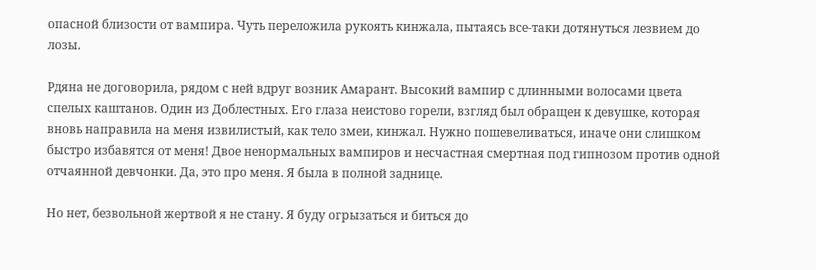опасной близости от вампира. Чуть переложила рукоять кинжала, пытаясь все-таки дотянуться лезвием до лозы.

Рдяна не договорила, рядом с ней вдруг возник Амарант. Высокий вампир с длинными волосами цвета спелых каштанов. Один из Доблестных. Его глаза неистово горели, взгляд был обращен к девушке, которая вновь направила на меня извилистый, как тело змеи, кинжал. Нужно пошевеливаться, иначе они слишком быстро избавятся от меня! Двое ненормальных вампиров и несчастная смертная под гипнозом против одной отчаянной девчонки. Да, это про меня. Я была в полной заднице.

Но нет, безвольной жертвой я не стану. Я буду огрызаться и биться до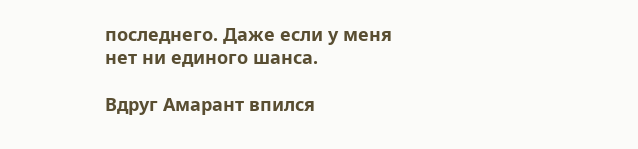последнего. Даже если у меня нет ни единого шанса.

Вдруг Амарант впился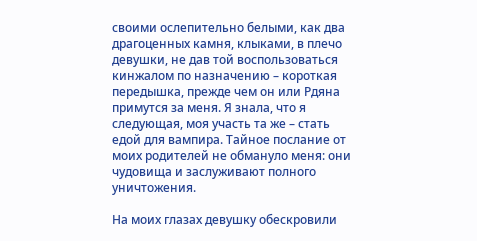своими ослепительно белыми, как два драгоценных камня, клыками, в плечо девушки, не дав той воспользоваться кинжалом по назначению – короткая передышка, прежде чем он или Рдяна примутся за меня. Я знала, что я следующая, моя участь та же – стать едой для вампира. Тайное послание от моих родителей не обмануло меня: они чудовища и заслуживают полного уничтожения.

На моих глазах девушку обескровили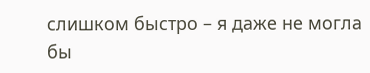слишком быстро – я даже не могла бы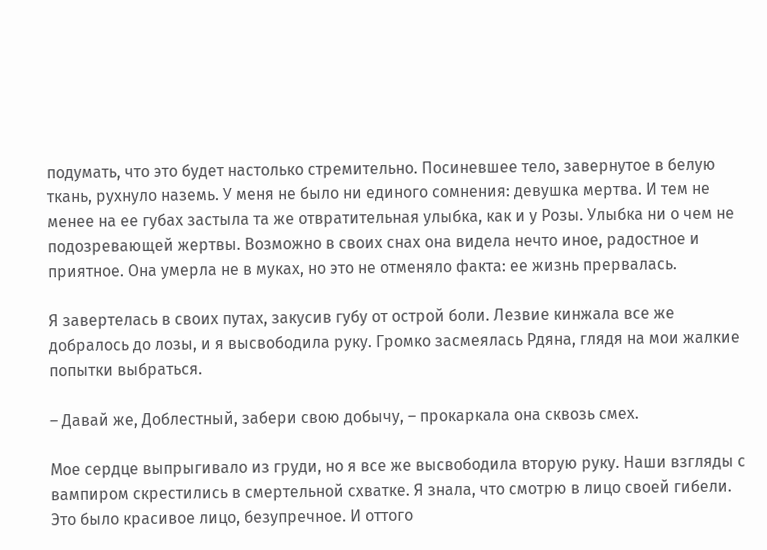подумать, что это будет настолько стремительно. Посиневшее тело, завернутое в белую ткань, рухнуло наземь. У меня не было ни единого сомнения: девушка мертва. И тем не менее на ее губах застыла та же отвратительная улыбка, как и у Розы. Улыбка ни о чем не подозревающей жертвы. Возможно в своих снах она видела нечто иное, радостное и приятное. Она умерла не в муках, но это не отменяло факта: ее жизнь прервалась.

Я завертелась в своих путах, закусив губу от острой боли. Лезвие кинжала все же добралось до лозы, и я высвободила руку. Громко засмеялась Рдяна, глядя на мои жалкие попытки выбраться.

– Давай же, Доблестный, забери свою добычу, – прокаркала она сквозь смех.

Мое сердце выпрыгивало из груди, но я все же высвободила вторую руку. Наши взгляды с вампиром скрестились в смертельной схватке. Я знала, что смотрю в лицо своей гибели. Это было красивое лицо, безупречное. И оттого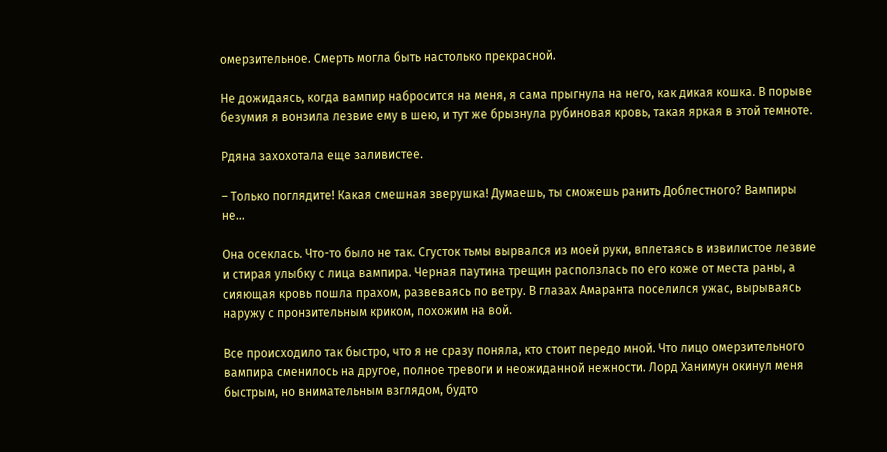омерзительное. Смерть могла быть настолько прекрасной.

Не дожидаясь, когда вампир набросится на меня, я сама прыгнула на него, как дикая кошка. В порыве безумия я вонзила лезвие ему в шею, и тут же брызнула рубиновая кровь, такая яркая в этой темноте.

Рдяна захохотала еще заливистее.

– Только поглядите! Какая смешная зверушка! Думаешь, ты сможешь ранить Доблестного? Вампиры не…

Она осеклась. Что-то было не так. Сгусток тьмы вырвался из моей руки, вплетаясь в извилистое лезвие и стирая улыбку с лица вампира. Черная паутина трещин расползлась по его коже от места раны, а сияющая кровь пошла прахом, развеваясь по ветру. В глазах Амаранта поселился ужас, вырываясь наружу с пронзительным криком, похожим на вой.

Все происходило так быстро, что я не сразу поняла, кто стоит передо мной. Что лицо омерзительного вампира сменилось на другое, полное тревоги и неожиданной нежности. Лорд Ханимун окинул меня быстрым, но внимательным взглядом, будто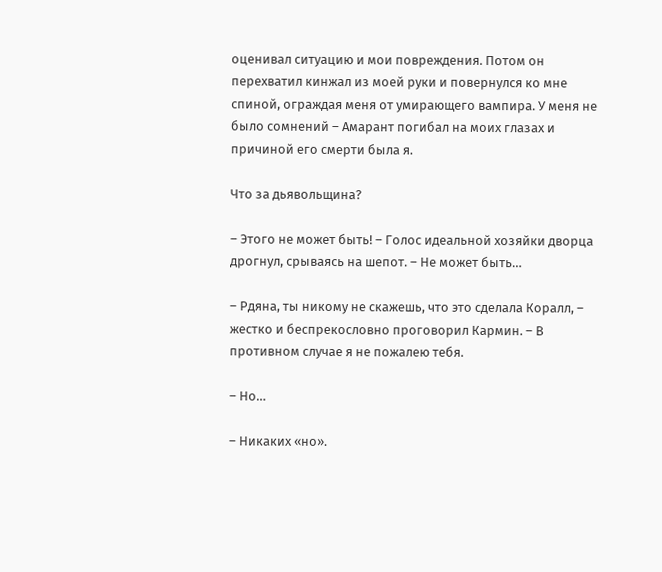оценивал ситуацию и мои повреждения. Потом он перехватил кинжал из моей руки и повернулся ко мне спиной, ограждая меня от умирающего вампира. У меня не было сомнений – Амарант погибал на моих глазах и причиной его смерти была я.

Что за дьявольщина?

– Этого не может быть! – Голос идеальной хозяйки дворца дрогнул, срываясь на шепот. – Не может быть…

– Рдяна, ты никому не скажешь, что это сделала Коралл, – жестко и беспрекословно проговорил Кармин. – В противном случае я не пожалею тебя.

– Но…

– Никаких «но».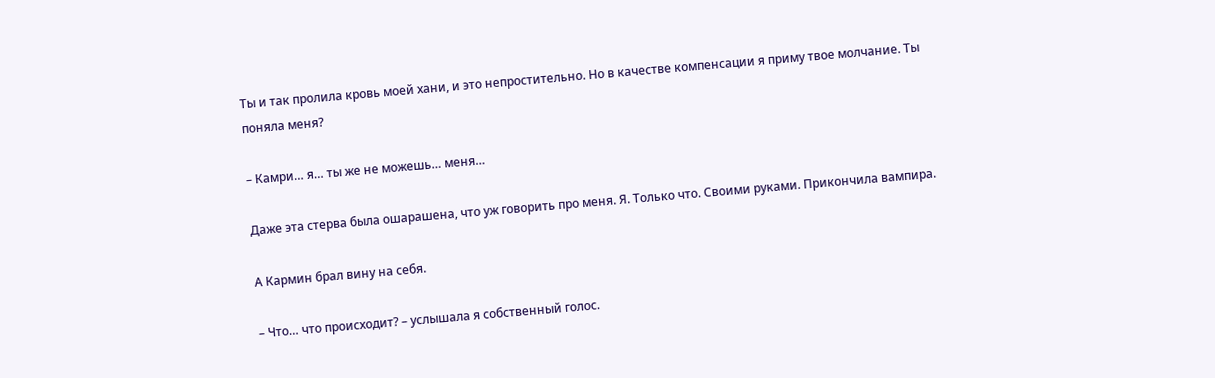Ты и так пролила кровь моей хани, и это непростительно. Но в качестве компенсации я приму твое молчание. Ты поняла меня?

– Камри… я… ты же не можешь… меня…

Даже эта стерва была ошарашена, что уж говорить про меня. Я. Только что. Своими руками. Прикончила вампира.

А Кармин брал вину на себя.

– Что… что происходит? – услышала я собственный голос.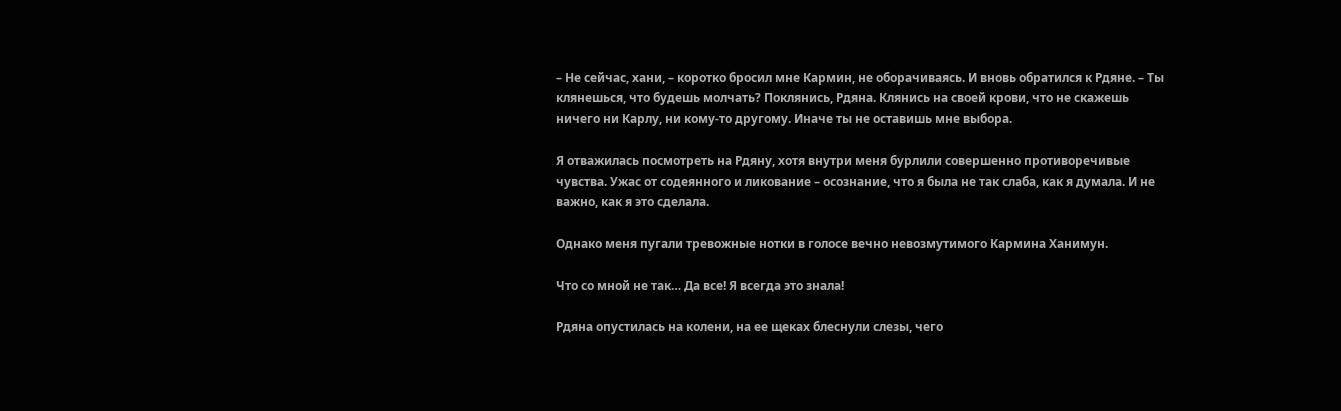– Не сейчас, хани, – коротко бросил мне Кармин, не оборачиваясь. И вновь обратился к Рдяне. – Ты клянешься, что будешь молчать? Поклянись, Рдяна. Клянись на своей крови, что не скажешь ничего ни Карлу, ни кому-то другому. Иначе ты не оставишь мне выбора.

Я отважилась посмотреть на Рдяну, хотя внутри меня бурлили совершенно противоречивые чувства. Ужас от содеянного и ликование – осознание, что я была не так слаба, как я думала. И не важно, как я это сделала.

Однако меня пугали тревожные нотки в голосе вечно невозмутимого Кармина Ханимун.

Что со мной не так… Да все! Я всегда это знала!

Рдяна опустилась на колени, на ее щеках блеснули слезы, чего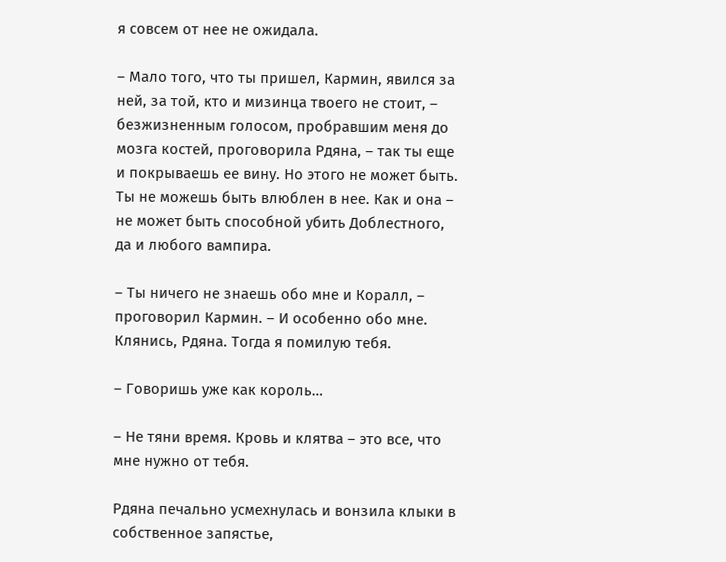я совсем от нее не ожидала.

– Мало того, что ты пришел, Кармин, явился за ней, за той, кто и мизинца твоего не стоит, – безжизненным голосом, пробравшим меня до мозга костей, проговорила Рдяна, – так ты еще и покрываешь ее вину. Но этого не может быть. Ты не можешь быть влюблен в нее. Как и она – не может быть способной убить Доблестного, да и любого вампира.

– Ты ничего не знаешь обо мне и Коралл, – проговорил Кармин. – И особенно обо мне. Клянись, Рдяна. Тогда я помилую тебя.

– Говоришь уже как король…

– Не тяни время. Кровь и клятва – это все, что мне нужно от тебя.

Рдяна печально усмехнулась и вонзила клыки в собственное запястье,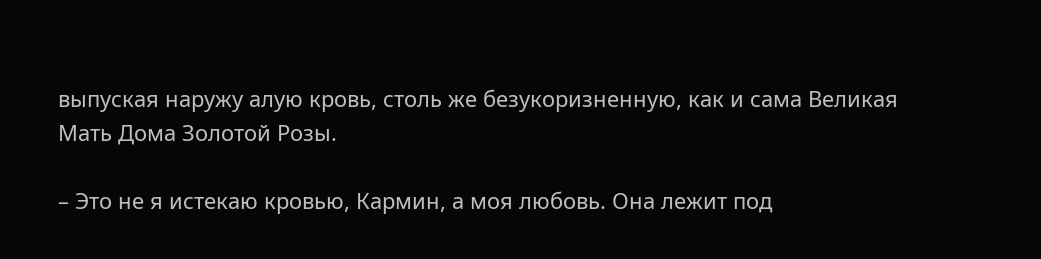выпуская наружу алую кровь, столь же безукоризненную, как и сама Великая Мать Дома Золотой Розы.

– Это не я истекаю кровью, Кармин, а моя любовь. Она лежит под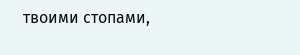твоими стопами,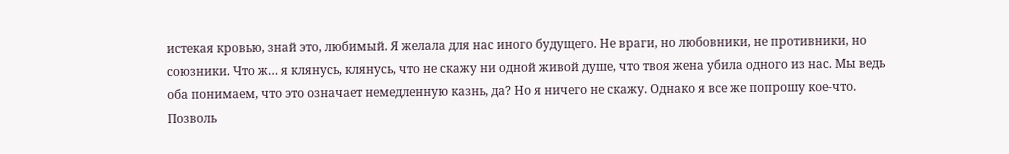истекая кровью, знай это, любимый. Я желала для нас иного будущего. Не враги, но любовники, не противники, но союзники. Что ж… я клянусь, клянусь, что не скажу ни одной живой душе, что твоя жена убила одного из нас. Мы ведь оба понимаем, что это означает немедленную казнь, да? Но я ничего не скажу. Однако я все же попрошу кое-что. Позволь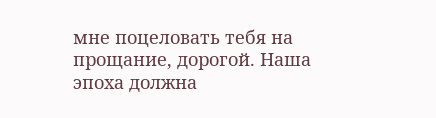мне поцеловать тебя на прощание, дорогой. Наша эпоха должна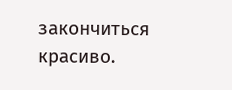закончиться красиво.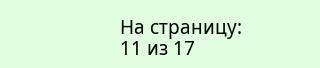На страницу:
11 из 17